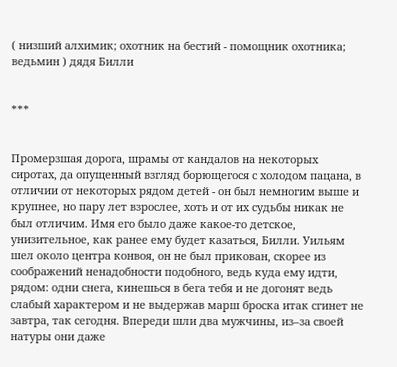( низший алхимик; охотник на бестий - помощник охотника; ведьмин ) дядя Билли


***


Промерзшая дорога, шрамы от кандалов на некоторых сиротах, да опущенный взгляд борющегося с холодом пацана, в отличии от некоторых рядом детей - он был немногим выше и крупнее, но пару лет взрослее, хоть и от их судьбы никак не был отличим. Имя его было даже какое-то детское, унизительное, как ранее ему будет казаться, Билли. Уильям шел около центра конвоя, он не был прикован, скорее из соображений ненадобности подобного, ведь куда ему идти, рядом: одни снега, кинешься в бега тебя и не догонят ведь слабый характером и не выдержав марш броска итак сгинет не завтра, так сегодня. Впереди шли два мужчины, из–за своей натуры они даже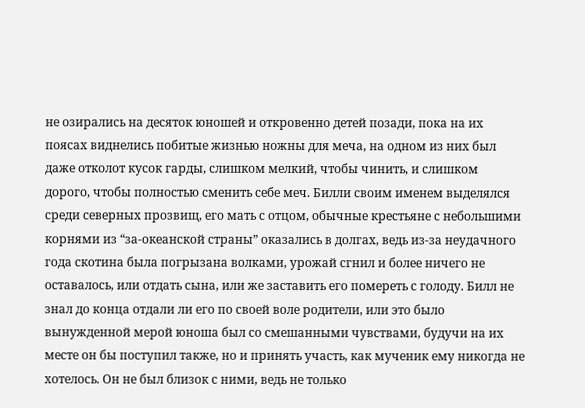не озирались на десяток юношей и откровенно детей позади, пока на их поясах виднелись побитые жизнью ножны для меча, на одном из них был даже отколот кусок гарды, слишком мелкий, чтобы чинить, и слишком дорого, чтобы полностью сменить себе меч. Билли своим именем выделялся среди северных прозвищ, его мать с отцом, обычные крестьяне с небольшими корнями из “за-океанской страны” оказались в долгах, ведь из-за неудачного года скотина была погрызана волками, урожай сгнил и более ничего не оставалось, или отдать сына, или же заставить его помереть с голоду. Билл не знал до конца отдали ли его по своей воле родители, или это было вынужденной мерой юноша был со смешанными чувствами, будучи на их месте он бы поступил также, но и принять участь, как мученик ему никогда не хотелось. Он не был близок с ними, ведь не только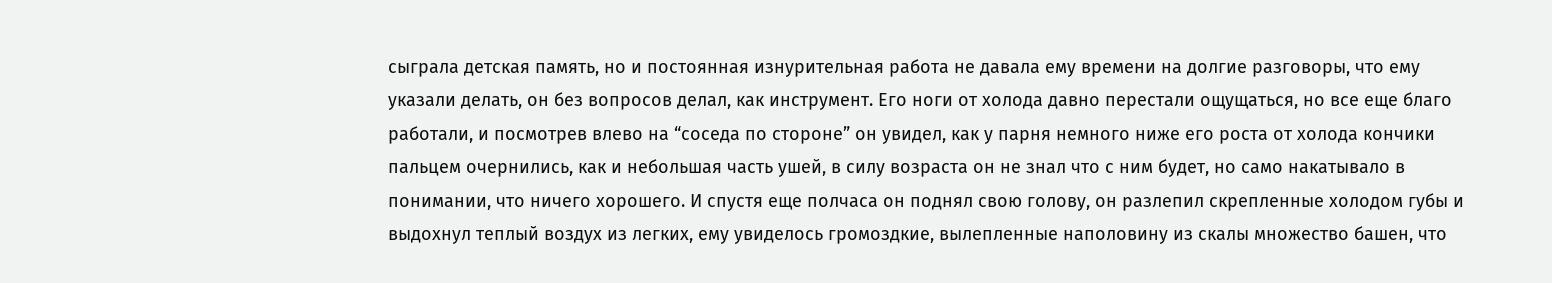сыграла детская память, но и постоянная изнурительная работа не давала ему времени на долгие разговоры, что ему указали делать, он без вопросов делал, как инструмент. Его ноги от холода давно перестали ощущаться, но все еще благо работали, и посмотрев влево на “соседа по стороне” он увидел, как у парня немного ниже его роста от холода кончики пальцем очернились, как и небольшая часть ушей, в силу возраста он не знал что с ним будет, но само накатывало в понимании, что ничего хорошего. И спустя еще полчаса он поднял свою голову, он разлепил скрепленные холодом губы и выдохнул теплый воздух из легких, ему увиделось громоздкие, вылепленные наполовину из скалы множество башен, что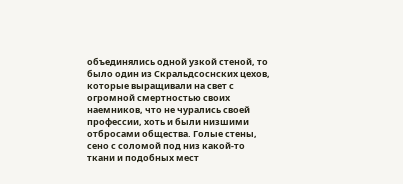объединялись одной узкой стеной, то было один из Скральдсоснских цехов, которые выращивали на свет с огромной смертностью своих наемников, что не чурались своей профессии, хоть и были низшими отбросами общества. Голые стены, сено с соломой под низ какой-то ткани и подобных мест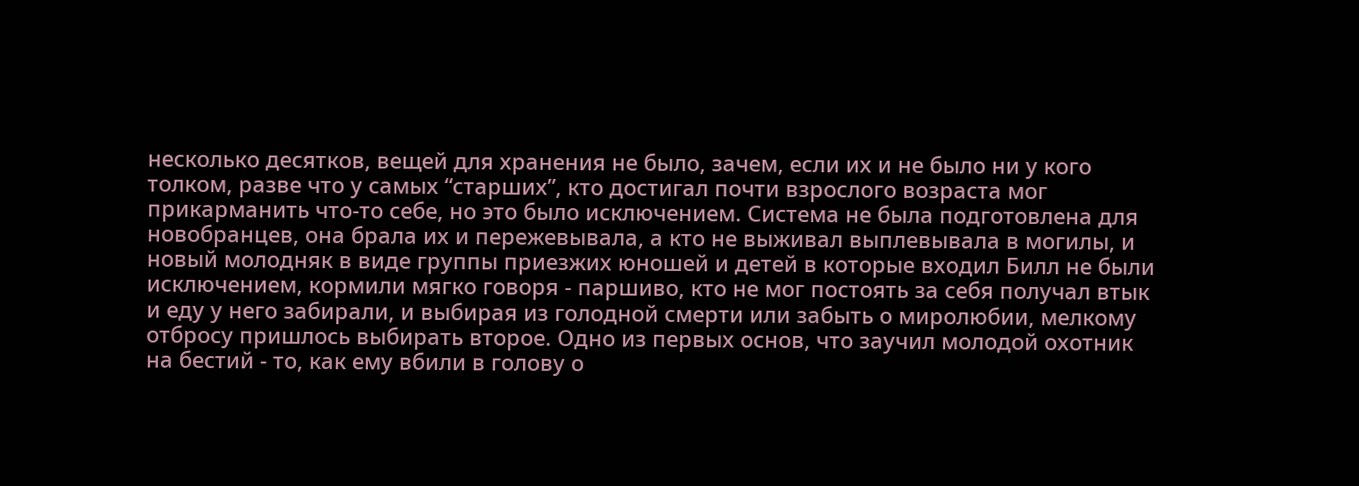несколько десятков, вещей для хранения не было, зачем, если их и не было ни у кого толком, разве что у самых “старших”, кто достигал почти взрослого возраста мог прикарманить что-то себе, но это было исключением. Система не была подготовлена для новобранцев, она брала их и пережевывала, а кто не выживал выплевывала в могилы, и новый молодняк в виде группы приезжих юношей и детей в которые входил Билл не были исключением, кормили мягко говоря - паршиво, кто не мог постоять за себя получал втык и еду у него забирали, и выбирая из голодной смерти или забыть о миролюбии, мелкому отбросу пришлось выбирать второе. Одно из первых основ, что заучил молодой охотник на бестий - то, как ему вбили в голову о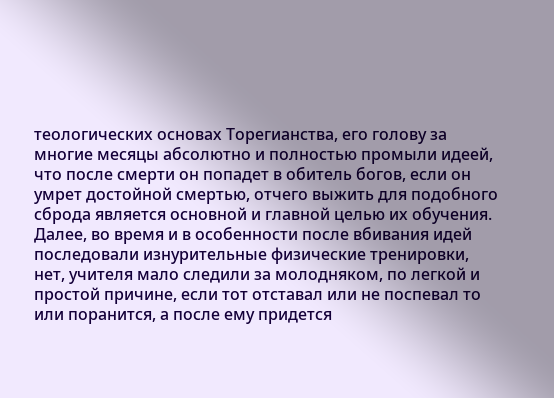теологических основах Торегианства, его голову за многие месяцы абсолютно и полностью промыли идеей, что после смерти он попадет в обитель богов, если он умрет достойной смертью, отчего выжить для подобного сброда является основной и главной целью их обучения. Далее, во время и в особенности после вбивания идей последовали изнурительные физические тренировки, нет, учителя мало следили за молодняком, по легкой и простой причине, если тот отставал или не поспевал то или поранится, а после ему придется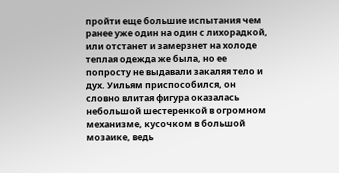пройти еще большие испытания чем ранее уже один на один с лихорадкой, или отстанет и замерзнет на холоде теплая одежда же была, но ее попросту не выдавали закаляя тело и дух. Уильям приспособился, он словно влитая фигура оказалась небольшой шестеренкой в огромном механизме, кусочком в большой мозаике, ведь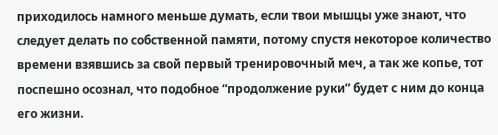приходилось намного меньше думать, если твои мышцы уже знают, что следует делать по собственной памяти, потому спустя некоторое количество времени взявшись за свой первый тренировочный меч, а так же копье, тот поспешно осознал, что подобное “продолжение руки” будет с ним до конца его жизни.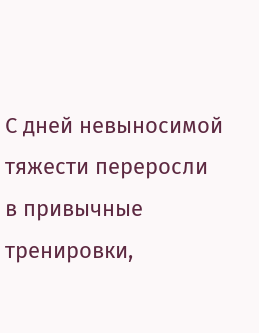С дней невыносимой тяжести переросли в привычные тренировки,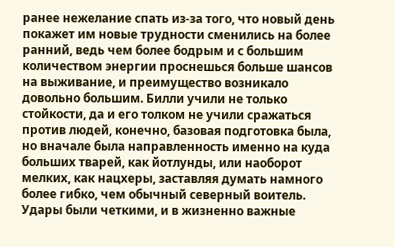ранее нежелание спать из-за того, что новый день покажет им новые трудности сменились на более ранний, ведь чем более бодрым и с большим количеством энергии проснешься больше шансов на выживание, и преимущество возникало довольно большим. Билли учили не только стойкости, да и его толком не учили сражаться против людей, конечно, базовая подготовка была, но вначале была направленность именно на куда больших тварей, как йотлунды, или наоборот мелких, как нацхеры, заставляя думать намного более гибко, чем обычный северный воитель. Удары были четкими, и в жизненно важные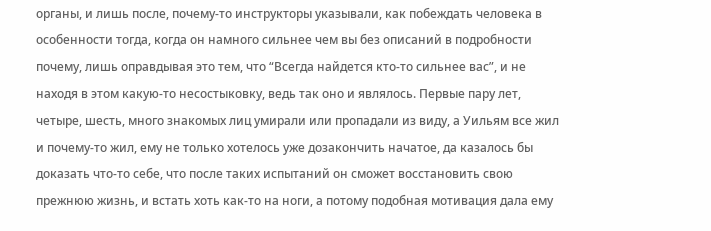органы, и лишь после, почему-то инструкторы указывали, как побеждать человека в особенности тогда, когда он намного сильнее чем вы без описаний в подробности почему, лишь оправдывая это тем, что “Всегда найдется кто-то сильнее вас”, и не находя в этом какую-то несостыковку, ведь так оно и являлось. Первые пару лет, четыре, шесть, много знакомых лиц умирали или пропадали из виду, а Уильям все жил и почему-то жил, ему не только хотелось уже дозакончить начатое, да казалось бы доказать что-то себе, что после таких испытаний он cможет восстановить свою прежнюю жизнь, и встать хоть как-то на ноги, а потому подобная мотивация дала ему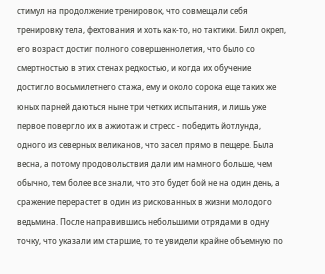стимул на продолжение тренировок, что совмещали себя тренировку тела, фехтования и хоть как-то, но тактики. Билл окреп, его возраст достиг полного совершеннолетия, что было со смертностью в этих стенах редкостью, и когда их обучение достигло восьмилетнего стажа, ему и около сорока еще таких же юных парней даються ныне три четких испытания, и лишь уже первое повергло их в ажиотаж и стресс - победить йотлунда, одного из северных великанов, что засел прямо в пещере. Была весна, а потому продовольствия дали им намного больше, чем обычно, тем более все знали, что это будет бой не на один день, а сражение перерастет в один из рискованных в жизни молодого ведьмина. После направившись небольшими отрядами в одну точку, что указали им старшие, то те увидели крайне объемную по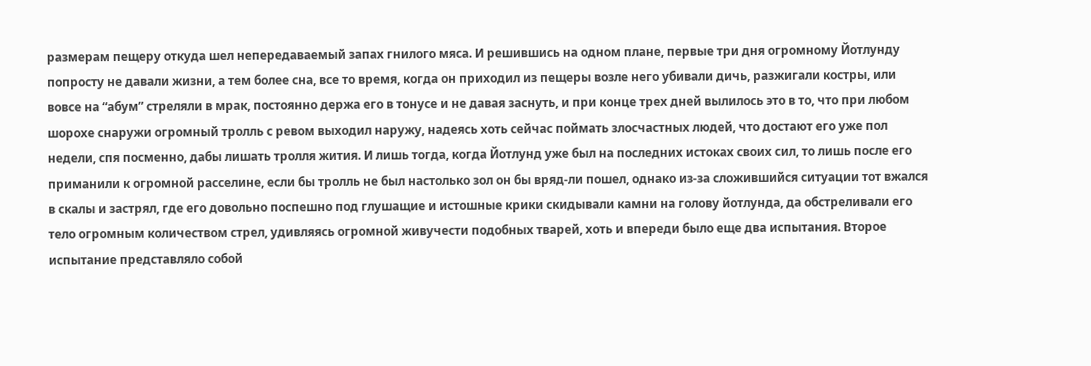размерам пещеру откуда шел непередаваемый запах гнилого мяса. И решившись на одном плане, первые три дня огромному Йотлунду попросту не давали жизни, а тем более сна, все то время, когда он приходил из пещеры возле него убивали дичь, разжигали костры, или вовсе на “абум” стреляли в мрак, постоянно держа его в тонусе и не давая заснуть, и при конце трех дней вылилось это в то, что при любом шорохе снаружи огромный тролль с ревом выходил наружу, надеясь хоть сейчас поймать злосчастных людей, что достают его уже пол недели, спя посменно, дабы лишать тролля жития. И лишь тогда, когда Йотлунд уже был на последних истоках своих сил, то лишь после его приманили к огромной расселине, если бы тролль не был настолько зол он бы вряд-ли пошел, однако из-за сложившийся ситуации тот вжался в скалы и застрял, где его довольно поспешно под глушащие и истошные крики скидывали камни на голову йотлунда, да обстреливали его тело огромным количеством стрел, удивляясь огромной живучести подобных тварей, хоть и впереди было еще два испытания. Второе испытание представляло собой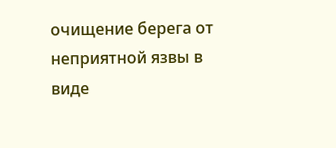очищение берега от неприятной язвы в виде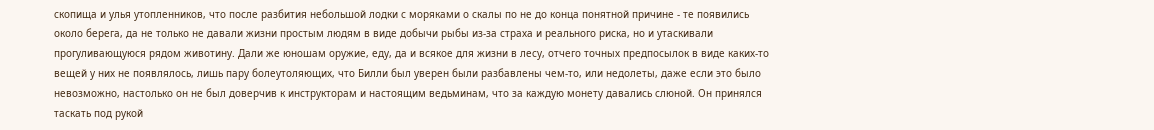скопища и улья утопленников, что после разбития небольшой лодки с моряками о скалы по не до конца понятной причине - те появились около берега, да не только не давали жизни простым людям в виде добычи рыбы из-за страха и реального риска, но и утаскивали прогуливающуюся рядом животину. Дали же юношам оружие, еду, да и всякое для жизни в лесу, отчего точных предпосылок в виде каких-то вещей у них не появлялось, лишь пару болеутоляющих, что Билли был уверен были разбавлены чем-то, или недолеты, даже если это было невозможно, настолько он не был доверчив к инструкторам и настоящим ведьминам, что за каждую монету давались слюной. Он принялся таскать под рукой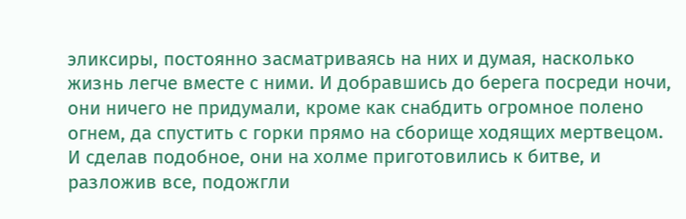эликсиры, постоянно засматриваясь на них и думая, насколько жизнь легче вместе с ними. И добравшись до берега посреди ночи, они ничего не придумали, кроме как снабдить огромное полено огнем, да спустить с горки прямо на сборище ходящих мертвецом. И сделав подобное, они на холме приготовились к битве, и разложив все, подожгли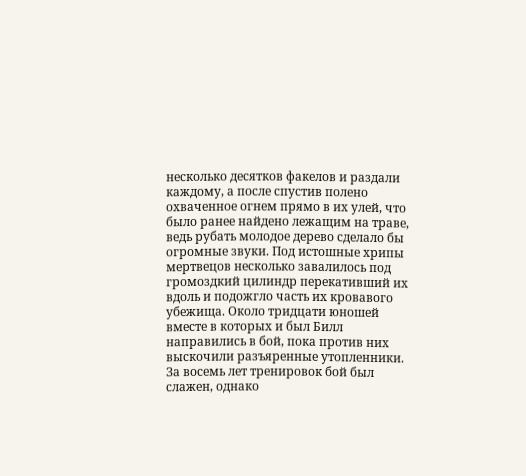несколько десятков факелов и раздали каждому, а после спустив полено охваченное огнем прямо в их улей, что было ранее найдено лежащим на траве, ведь рубать молодое дерево сделало бы огромные звуки. Под истошные хрипы мертвецов несколько завалилось под громоздкий цилиндр перекативший их вдоль и подожгло часть их кровавого убежища. Около тридцати юношей вместе в которых и был Билл направились в бой, пока против них выскочили разъяренные утопленники. За восемь лет тренировок бой был слажен, однако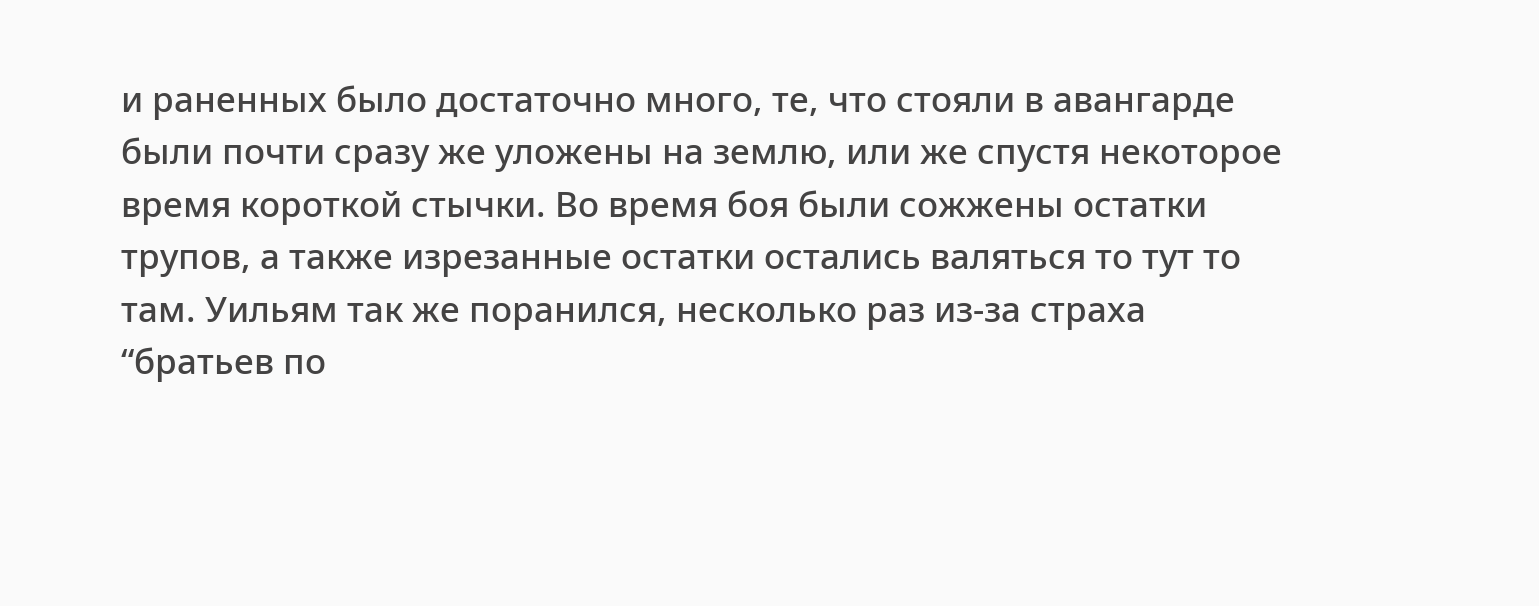и раненных было достаточно много, те, что стояли в авангарде были почти сразу же уложены на землю, или же спустя некоторое время короткой стычки. Во время боя были сожжены остатки трупов, а также изрезанные остатки остались валяться то тут то там. Уильям так же поранился, несколько раз из-за страха “братьев по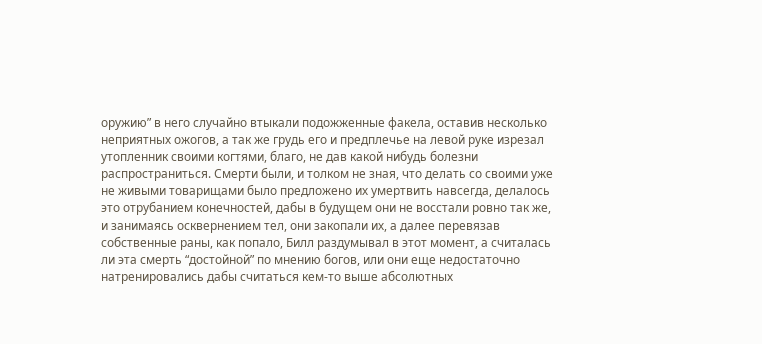оружию” в него случайно втыкали подожженные факела, оставив несколько неприятных ожогов, а так же грудь его и предплечье на левой руке изрезал утопленник своими когтями, благо, не дав какой нибудь болезни распространиться. Смерти были, и толком не зная, что делать со своими уже не живыми товарищами было предложено их умертвить навсегда, делалось это отрубанием конечностей, дабы в будущем они не восстали ровно так же, и занимаясь осквернением тел, они закопали их, а далее перевязав собственные раны, как попало, Билл раздумывал в этот момент, а считалась ли эта смерть “достойной” по мнению богов, или они еще недостаточно натренировались дабы считаться кем-то выше абсолютных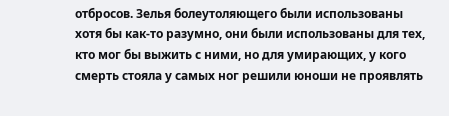отбросов. Зелья болеутоляющего были использованы хотя бы как-то разумно, они были использованы для тех, кто мог бы выжить с ними, но для умирающих, у кого смерть стояла у самых ног решили юноши не проявлять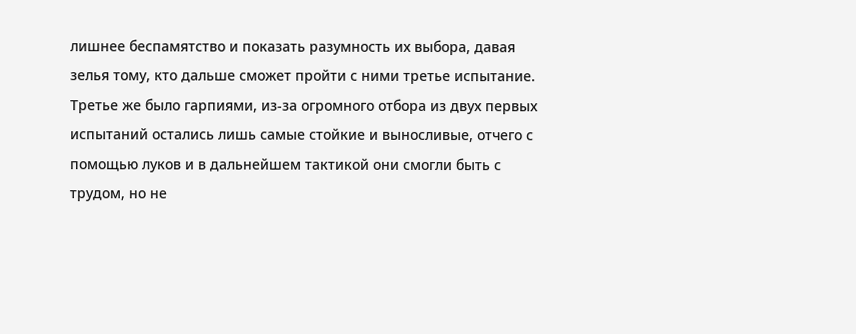лишнее беспамятство и показать разумность их выбора, давая зелья тому, кто дальше сможет пройти с ними третье испытание. Третье же было гарпиями, из-за огромного отбора из двух первых испытаний остались лишь самые стойкие и выносливые, отчего с помощью луков и в дальнейшем тактикой они смогли быть с трудом, но не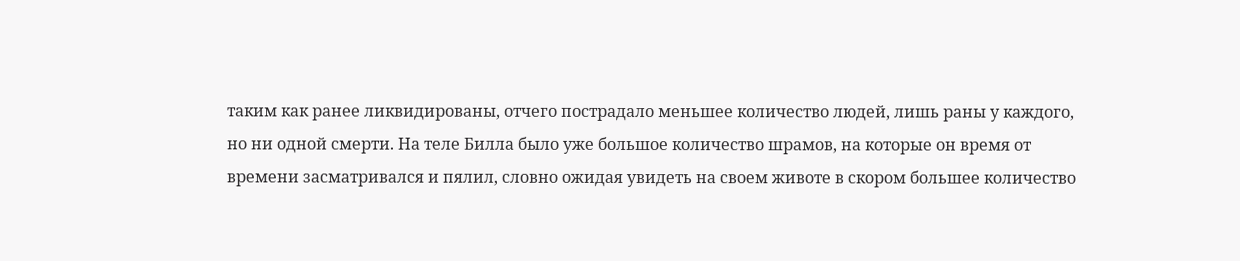таким как ранее ликвидированы, отчего пострадало меньшее количество людей, лишь раны у каждого, но ни одной смерти. На теле Билла было уже большое количество шрамов, на которые он время от времени засматривался и пялил, словно ожидая увидеть на своем животе в скором большее количество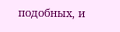подобных, и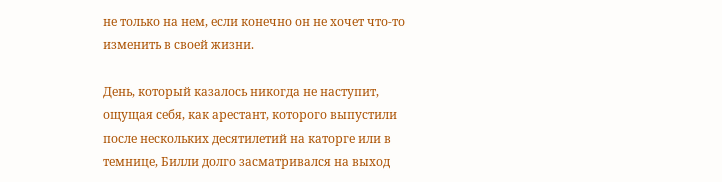не только на нем, если конечно он не хочет что-то изменить в своей жизни.

День, который казалось никогда не наступит, ощущая себя, как арестант, которого выпустили после нескольких десятилетий на каторге или в темнице, Билли долго засматривался на выход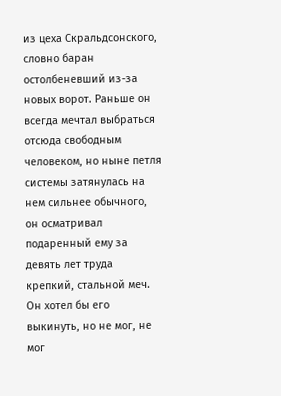из цеха Скральдсонского, словно баран остолбеневший из-за новых ворот. Раньше он всегда мечтал выбраться отсюда свободным человеком, но ныне петля системы затянулась на нем сильнее обычного, он осматривал подаренный ему за девять лет труда крепкий, стальной меч. Он хотел бы его выкинуть, но не мог, не мог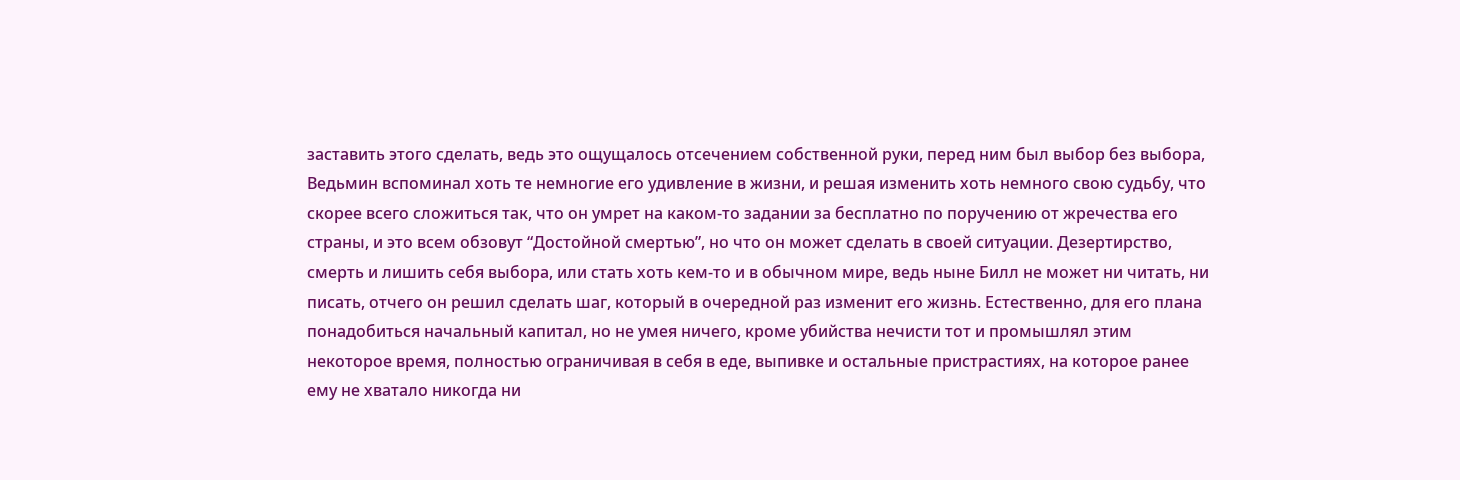заставить этого сделать, ведь это ощущалось отсечением собственной руки, перед ним был выбор без выбора, Ведьмин вспоминал хоть те немногие его удивление в жизни, и решая изменить хоть немного свою судьбу, что скорее всего сложиться так, что он умрет на каком-то задании за бесплатно по поручению от жречества его страны, и это всем обзовут “Достойной смертью”, но что он может сделать в своей ситуации. Дезертирство, смерть и лишить себя выбора, или стать хоть кем-то и в обычном мире, ведь ныне Билл не может ни читать, ни писать, отчего он решил сделать шаг, который в очередной раз изменит его жизнь. Естественно, для его плана понадобиться начальный капитал, но не умея ничего, кроме убийства нечисти тот и промышлял этим некоторое время, полностью ограничивая в себя в еде, выпивке и остальные пристрастиях, на которое ранее ему не хватало никогда ни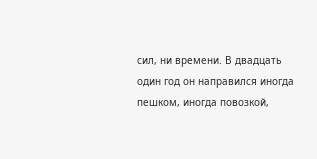сил, ни времени. В двадцать один год он направился иногда пешком, иногда повозкой,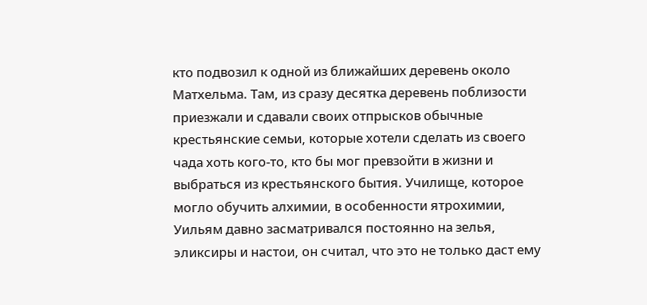кто подвозил к одной из ближайших деревень около Матхельма. Там, из сразу десятка деревень поблизости приезжали и сдавали своих отпрысков обычные крестьянские семьи, которые хотели сделать из своего чада хоть кого-то, кто бы мог превзойти в жизни и выбраться из крестьянского бытия. Училище, которое могло обучить алхимии, в особенности ятрохимии, Уильям давно засматривался постоянно на зелья, эликсиры и настои, он считал, что это не только даст ему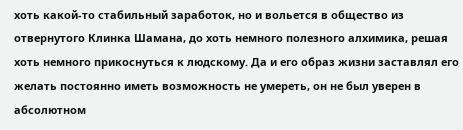хоть какой-то стабильный заработок, но и вольется в общество из отвернутого Клинка Шамана, до хоть немного полезного алхимика, решая хоть немного прикоснуться к людскому. Да и его образ жизни заставлял его желать постоянно иметь возможность не умереть, он не был уверен в абсолютном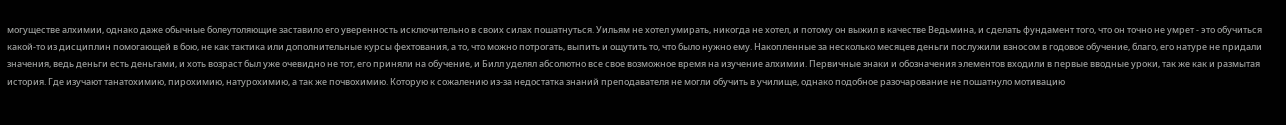могуществе алхимии, однако даже обычные болеутоляющие заставило его уверенность исключительно в своих силах пошатнуться. Уильям не хотел умирать, никогда не хотел, и потому он выжил в качестве Ведьмина, и сделать фундамент того, что он точно не умрет - это обучиться какой-то из дисциплин помогающей в бою, не как тактика или дополнительные курсы фехтования, а то, что можно потрогать, выпить и ощутить то, что было нужно ему. Накопленные за несколько месяцев деньги послужили взносом в годовое обучение, благо, его натуре не придали значения, ведь деньги есть деньгами, и хоть возраст был уже очевидно не тот, его приняли на обучение, и Билл уделял абсолютно все свое возможное время на изучение алхимии. Первичные знаки и обозначения элементов входили в первые вводные уроки, так же как и размытая история. Где изучают танатохимию, пирохимию, натурохимию, а так же почвохимию. Которую к сожалению из-за недостатка знаний преподавателя не могли обучить в училище, однако подобное разочарование не пошатнуло мотивацию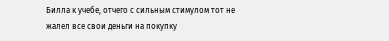Билла к учебе, отчего с сильным стимулом тот не жалел все свои деньги на покупку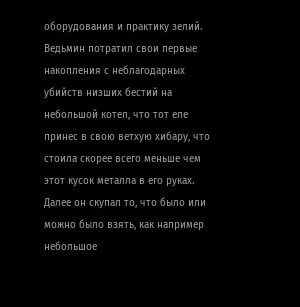оборудования и практику зелий. Ведьмин потратил свои первые накопления с неблагодарных убийств низших бестий на небольшой котел, что тот еле принес в свою ветхую хибару, что стоила скорее всего меньше чем этот кусок металла в его руках. Далее он скупал то, что было или можно было взять, как например небольшое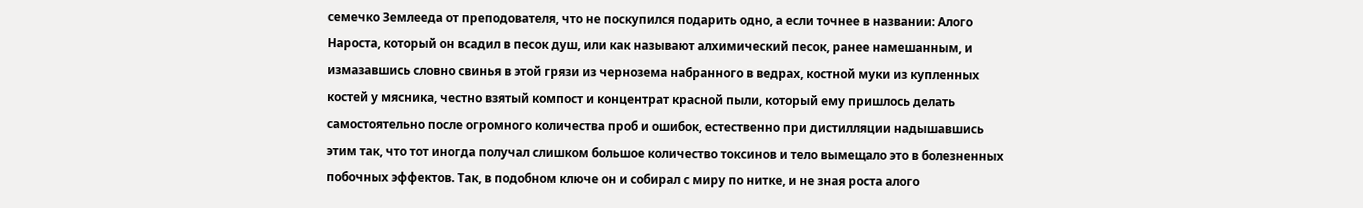семечко Землееда от преподователя, что не поскупился подарить одно, а если точнее в названии: Алого Нароста, который он всадил в песок душ, или как называют алхимический песок, ранее намешанным, и измазавшись словно свинья в этой грязи из чернозема набранного в ведрах, костной муки из купленных костей у мясника, честно взятый компост и концентрат красной пыли, который ему пришлось делать самостоятельно после огромного количества проб и ошибок, естественно при дистилляции надышавшись этим так, что тот иногда получал слишком большое количество токсинов и тело вымещало это в болезненных побочных эффектов. Так, в подобном ключе он и собирал с миру по нитке, и не зная роста алого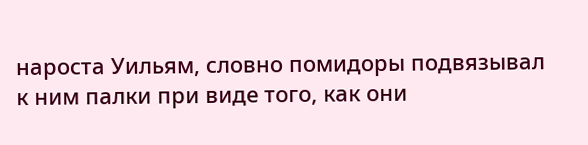нароста Уильям, словно помидоры подвязывал к ним палки при виде того, как они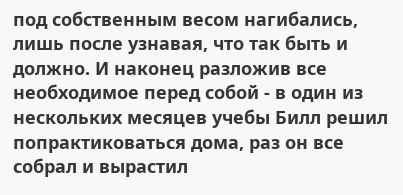под собственным весом нагибались, лишь после узнавая, что так быть и должно. И наконец разложив все необходимое перед собой - в один из нескольких месяцев учебы Билл решил попрактиковаться дома, раз он все собрал и вырастил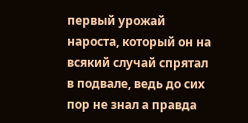первый урожай нароста, который он на всякий случай спрятал в подвале, ведь до сих пор не знал а правда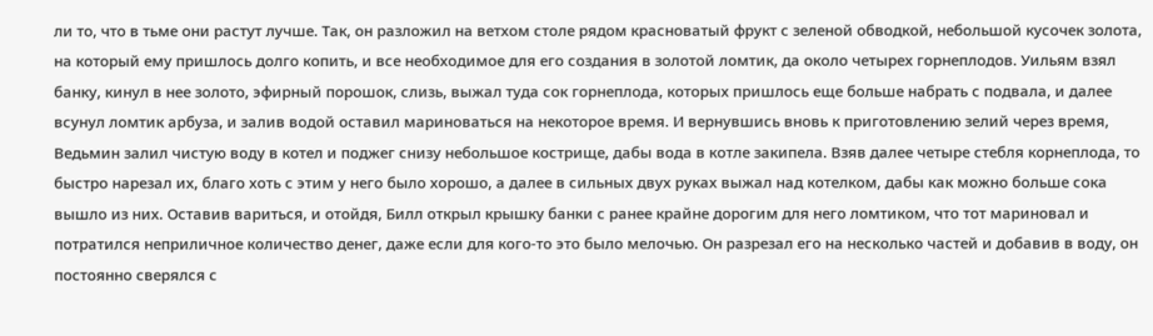ли то, что в тьме они растут лучше. Так, он разложил на ветхом столе рядом красноватый фрукт с зеленой обводкой, небольшой кусочек золота, на который ему пришлось долго копить, и все необходимое для его создания в золотой ломтик, да около четырех горнеплодов. Уильям взял банку, кинул в нее золото, эфирный порошок, слизь, выжал туда сок горнеплода, которых пришлось еще больше набрать с подвала, и далее всунул ломтик арбуза, и залив водой оставил мариноваться на некоторое время. И вернувшись вновь к приготовлению зелий через время, Ведьмин залил чистую воду в котел и поджег снизу небольшое кострище, дабы вода в котле закипела. Взяв далее четыре стебля корнеплода, то быстро нарезал их, благо хоть с этим у него было хорошо, а далее в сильных двух руках выжал над котелком, дабы как можно больше сока вышло из них. Оставив вариться, и отойдя, Билл открыл крышку банки с ранее крайне дорогим для него ломтиком, что тот мариновал и потратился неприличное количество денег, даже если для кого-то это было мелочью. Он разрезал его на несколько частей и добавив в воду, он постоянно сверялся с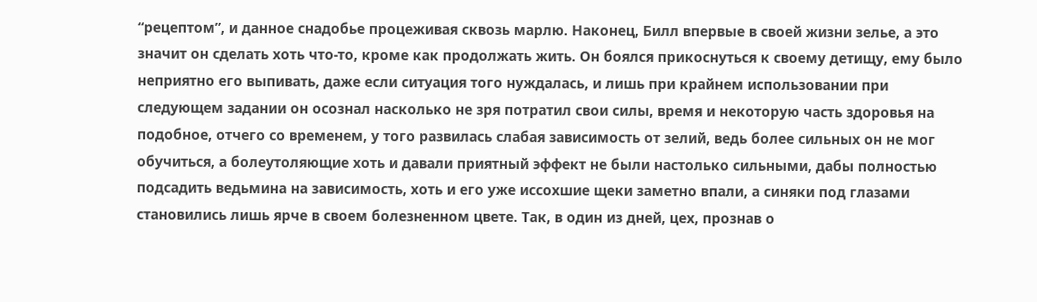“рецептом”, и данное снадобье процеживая сквозь марлю. Наконец, Билл впервые в своей жизни зелье, а это значит он сделать хоть что-то, кроме как продолжать жить. Он боялся прикоснуться к своему детищу, ему было неприятно его выпивать, даже если ситуация того нуждалась, и лишь при крайнем использовании при следующем задании он осознал насколько не зря потратил свои силы, время и некоторую часть здоровья на подобное, отчего со временем, у того развилась слабая зависимость от зелий, ведь более сильных он не мог обучиться, а болеутоляющие хоть и давали приятный эффект не были настолько сильными, дабы полностью подсадить ведьмина на зависимость, хоть и его уже иссохшие щеки заметно впали, а синяки под глазами становились лишь ярче в своем болезненном цвете. Так, в один из дней, цех, прознав о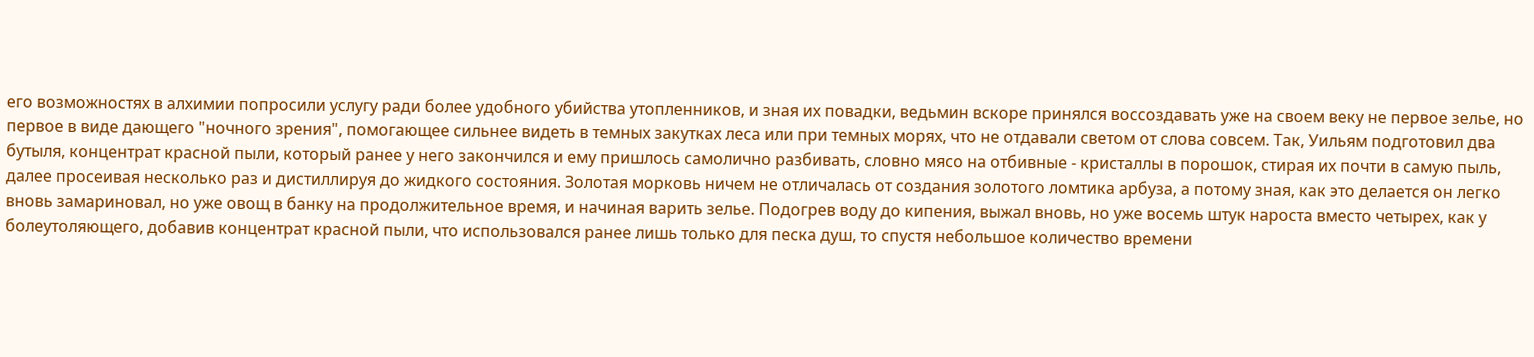его возможностях в алхимии попросили услугу ради более удобного убийства утопленников, и зная их повадки, ведьмин вскоре принялся воссоздавать уже на своем веку не первое зелье, но первое в виде дающего "ночного зрения", помогающее сильнее видеть в темных закутках леса или при темных морях, что не отдавали светом от слова cовсем. Так, Уильям подготовил два бутыля, концентрат красной пыли, который ранее у него закончился и ему пришлось самолично разбивать, словно мясо на отбивные - кристаллы в порошок, стирая их почти в самую пыль, далее просеивая несколько раз и дистиллируя до жидкого состояния. Золотая морковь ничем не отличалась от создания золотого ломтика арбуза, а потому зная, как это делается он легко вновь замариновал, но уже овощ в банку на продолжительное время, и начиная варить зелье. Подогрев воду до кипения, выжал вновь, но уже восемь штук нароста вместо четырех, как у болеутоляющего, добавив концентрат красной пыли, что использовался ранее лишь только для песка душ, то спустя небольшое количество времени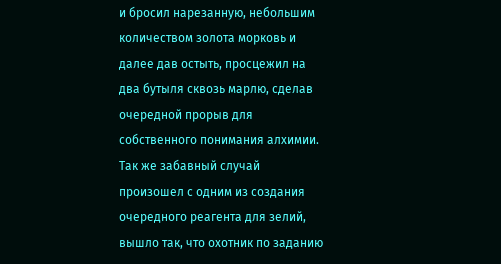и бросил нарезанную, небольшим количеством золота морковь и далее дав остыть, просцежил на два бутыля сквозь марлю, сделав очередной прорыв для собственного понимания алхимии. Так же забавный случай произошел с одним из создания очередного реагента для зелий, вышло так, что охотник по заданию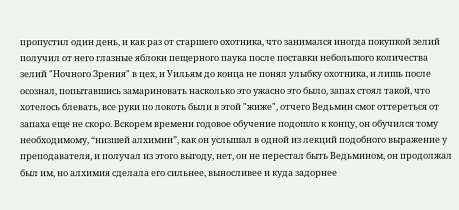пропустил один день, и как раз от старшего охотника, что занимался иногда покупкой зелий получил от него глазные яблоки пещерного паука после поставки небольшого количества зелий "Ночного Зрения" в цех, и Уильям до конца не понял улыбку охотника, и лишь после осознал, попытавшись замариновать насколько это ужасно это было, запах стоял такой, что хотелось блевать, все руки по локоть были в этой "жиже", отчего Ведьмин смог оттереться от запаха еще не скоро. Вскорем времени годовое обучение подошло к концу, он обучился тому необходимому, “низшей алхимии”, как он услышал в одной из лекций подобного выражение у преподавателя, и получал из этого выгоду, нет, он не перестал быть Ведьмином, он продолжал был им, но алхимия сделала его сильнее, выносливее и куда задорнее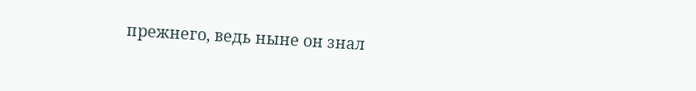прежнего, ведь ныне он знал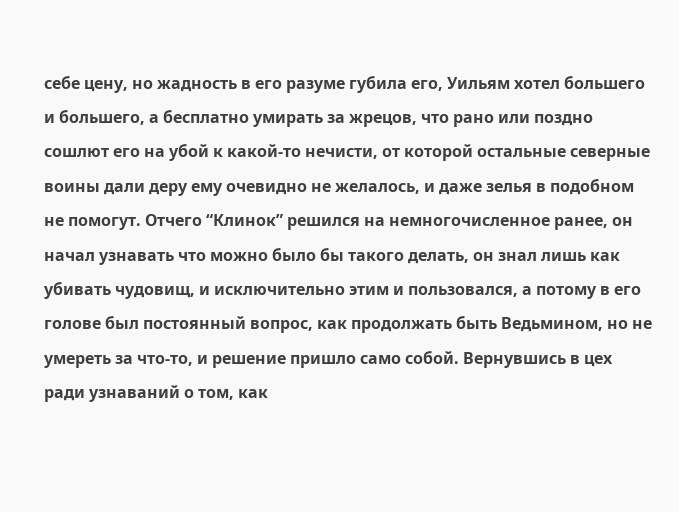себе цену, но жадность в его разуме губила его, Уильям хотел большего и большего, а бесплатно умирать за жрецов, что рано или поздно сошлют его на убой к какой-то нечисти, от которой остальные северные воины дали деру ему очевидно не желалось, и даже зелья в подобном не помогут. Отчего “Клинок” решился на немногочисленное ранее, он начал узнавать что можно было бы такого делать, он знал лишь как убивать чудовищ, и исключительно этим и пользовался, а потому в его голове был постоянный вопрос, как продолжать быть Ведьмином, но не умереть за что-то, и решение пришло само собой. Вернувшись в цех ради узнаваний о том, как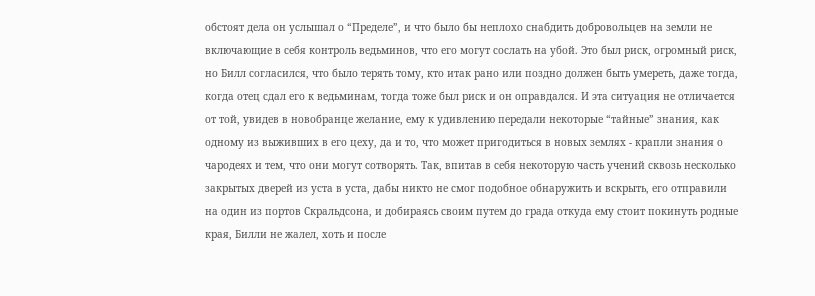обстоят дела он услышал о “Пределе”, и что было бы неплохо снабдить добровольцев на земли не включающие в себя контроль ведьминов, что его могут сослать на убой. Это был риск, огромный риск, но Билл согласился, что было терять тому, кто итак рано или поздно должен быть умереть, даже тогда, когда отец сдал его к ведьминам, тогда тоже был риск и он оправдался. И эта ситуация не отличается от той, увидев в новобранце желание, ему к удивлению передали некоторые “тайные” знания, как одному из выживших в его цеху, да и то, что может пригодиться в новых землях - крапли знания о чародеях и тем, что они могут сотворять. Так, впитав в себя некоторую часть учений сквозь несколько закрытых дверей из уста в уста, дабы никто не смог подобное обнаружить и вскрыть, его отправили на один из портов Скральдсона, и добираясь своим путем до града откуда ему стоит покинуть родные края, Билли не жалел, хоть и после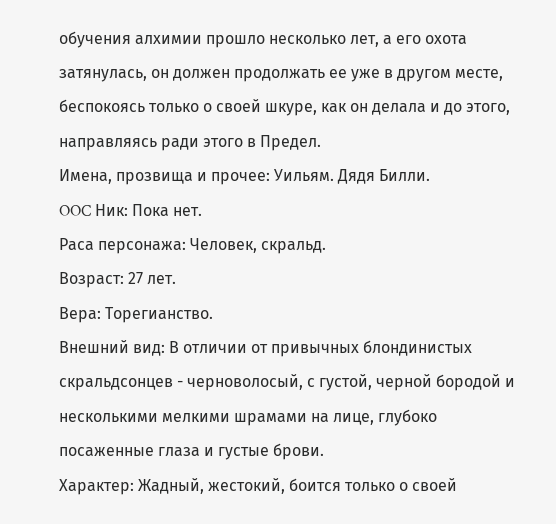обучения алхимии прошло несколько лет, а его охота затянулась, он должен продолжать ее уже в другом месте, беспокоясь только о своей шкуре, как он делала и до этого, направляясь ради этого в Предел.
Имена, прозвища и прочее: Уильям. Дядя Билли.
OOC Ник: Пока нет.
Раса персонажа: Человек, скральд.
Возраст: 27 лет.
Вера: Торегианство.
Внешний вид: В отличии от привычных блондинистых скральдсонцев - черноволосый, с густой, черной бородой и несколькими мелкими шрамами на лице, глубоко посаженные глаза и густые брови.
Характер: Жадный, жестокий, боится только о своей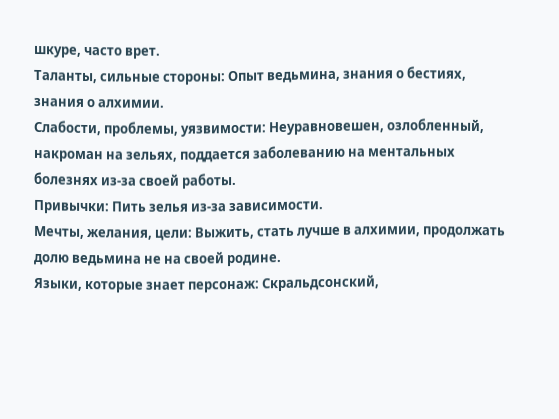шкуре, часто врет.
Таланты, сильные стороны: Опыт ведьмина, знания о бестиях, знания о алхимии.
Слабости, проблемы, уязвимости: Неуравновешен, озлобленный, накроман на зельях, поддается заболеванию на ментальных болезнях из-за своей работы.
Привычки: Пить зелья из-за зависимости.
Мечты, желания, цели: Выжить, стать лучше в алхимии, продолжать долю ведьмина не на своей родине.
Языки, которые знает персонаж: Cкральдсонский,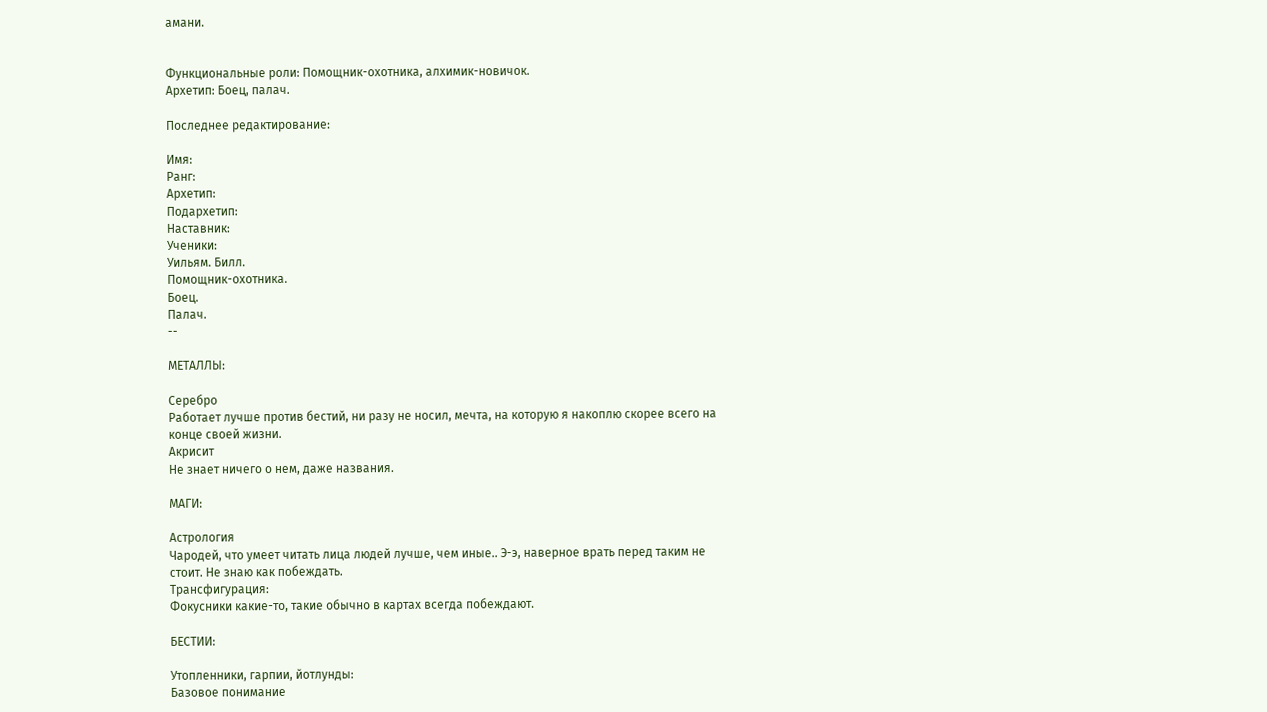амани.


Функциональные роли: Помощник-охотника, алхимик-новичок.
Архетип: Боец, палач.

Последнее редактирование:

Имя:
Ранг:
Архетип:
Подархетип:
Наставник:
Ученики:
Уильям. Билл.
Помощник-охотника.
Боец.
Палач.
--

МЕТАЛЛЫ:

Серебро
Работает лучше против бестий, ни разу не носил, мечта, на которую я накоплю скорее всего на конце своей жизни.
Акрисит
Не знает ничего о нем, даже названия.

МАГИ:

Астрология
Чародей, что умеет читать лица людей лучше, чем иные.. Э-э, наверное врать перед таким не стоит. Не знаю как побеждать.
Трансфигурация:
Фокусники какие-то, такие обычно в картах всегда побеждают.

БЕСТИИ:

Утопленники, гарпии, йотлунды:
Базовое понимание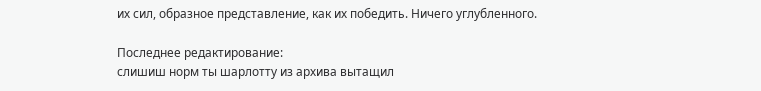их сил, образное представление, как их победить. Ничего углубленного.

Последнее редактирование:
слишиш норм ты шарлотту из архива вытащил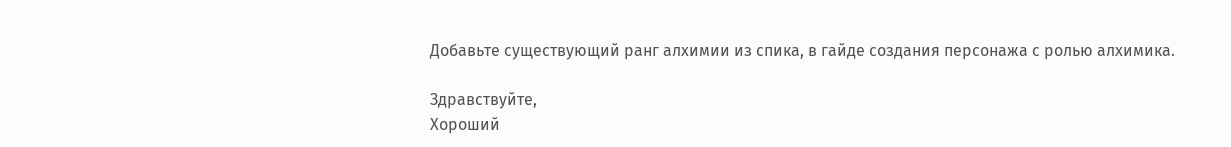Добавьте существующий ранг алхимии из спика, в гайде создания персонажа с ролью алхимика.

Здравствуйте,
Хороший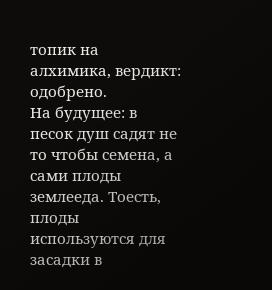топик на алхимика, вердикт: одобрено.
На будущее: в песок душ садят не то чтобы семена, а сами плоды землееда. Тоесть, плоды используются для засадки в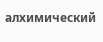алхимический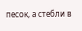песок, а стебли в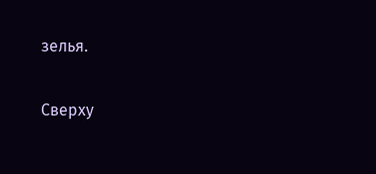зелья.

Сверху